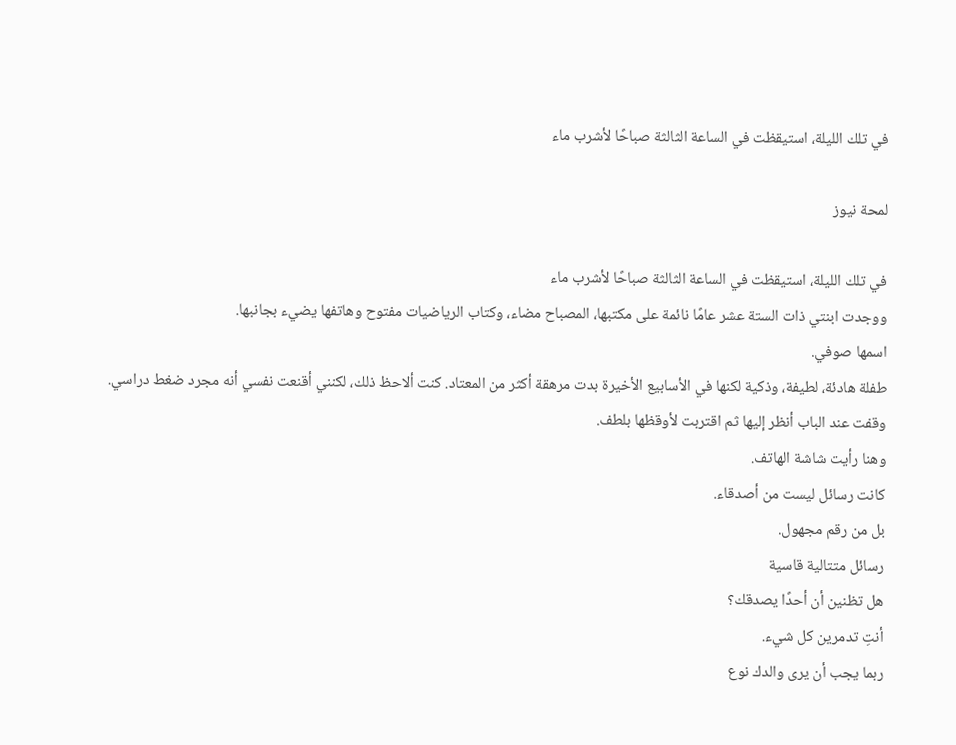في تلك الليلة، استيقظت في الساعة الثالثة صباحًا لأشرب ماء

لمحة نيوز

في تلك الليلة، استيقظت في الساعة الثالثة صباحًا لأشرب ماء
ووجدت ابنتي ذات الستة عشر عامًا نائمة على مكتبها، المصباح مضاء، وكتاب الرياضيات مفتوح وهاتفها يضيء بجانبها.
اسمها صوفي.
طفلة هادئة، لطيفة، وذكية لكنها في الأسابيع الأخيرة بدت مرهقة أكثر من المعتاد. كنت ألاحظ ذلك، لكنني أقنعت نفسي أنه مجرد ضغط دراسي.
وقفت عند الباب أنظر إليها ثم اقتربت لأوقظها بلطف.
وهنا رأيت شاشة الهاتف.
كانت رسائل ليست من أصدقاء.
بل من رقم مجهول.
رسائل متتالية قاسية
هل تظنين أن أحدًا يصدقك؟
أنتِ تدمرين كل شيء.
ربما يجب أن يرى والدك نوع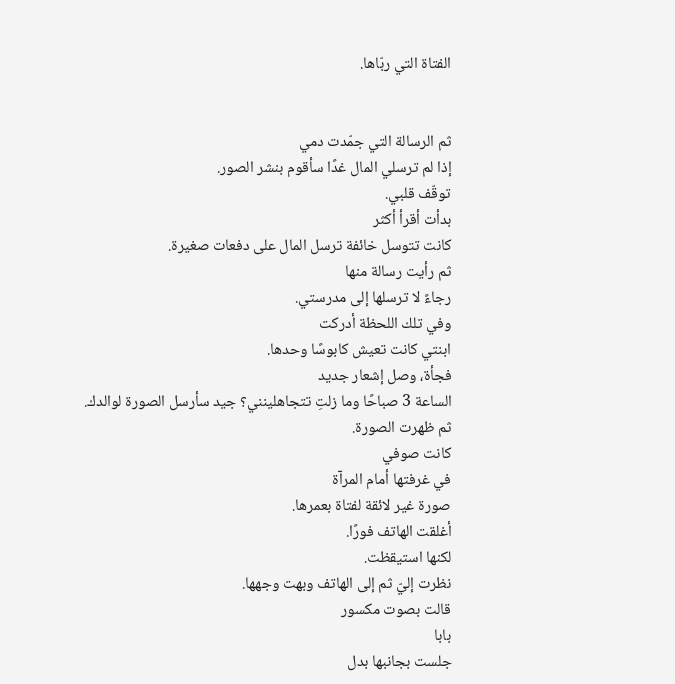الفتاة التي ربّاها.


ثم الرسالة التي جمّدت دمي
إذا لم ترسلي المال غدًا سأقوم بنشر الصور.
توقّف قلبي.
بدأت أقرأ أكثر
كانت تتوسل خائفة ترسل المال على دفعات صغيرة.
ثم رأيت رسالة منها
رجاءً لا ترسلها إلى مدرستي.
وفي تلك اللحظة أدركت
ابنتي كانت تعيش كابوسًا وحدها.
فجأة، وصل إشعار جديد
الساعة 3 صباحًا وما زلتِ تتجاهلينني؟ جيد سأرسل الصورة لوالدك.
ثم ظهرت الصورة.
كانت صوفي
في غرفتها أمام المرآة
صورة غير لائقة لفتاة بعمرها.
أغلقت الهاتف فورًا.
لكنها استيقظت.
نظرت إليّ ثم إلى الهاتف وبهت وجهها.
قالت بصوت مكسور
بابا
جلست بجانبها بدل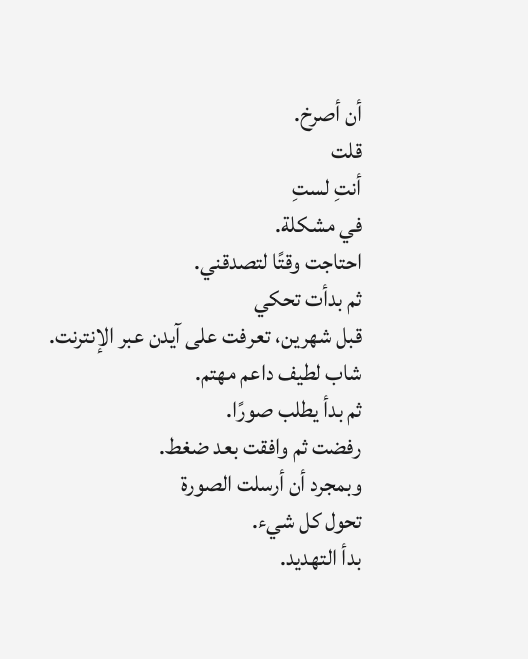أن أصرخ.
قلت
أنتِ لستِ
في مشكلة.
احتاجت وقتًا لتصدقني.
ثم بدأت تحكي
قبل شهرين، تعرفت على آيدن عبر الإنترنت.
شاب لطيف داعم مهتم.
ثم بدأ يطلب صورًا.
رفضت ثم وافقت بعد ضغط.
وبمجرد أن أرسلت الصورة
تحول كل شيء.
بدأ التهديد.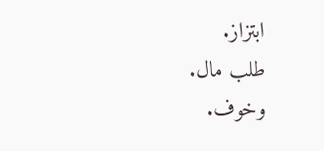ابتزاز.
طلب مال.
وخوف.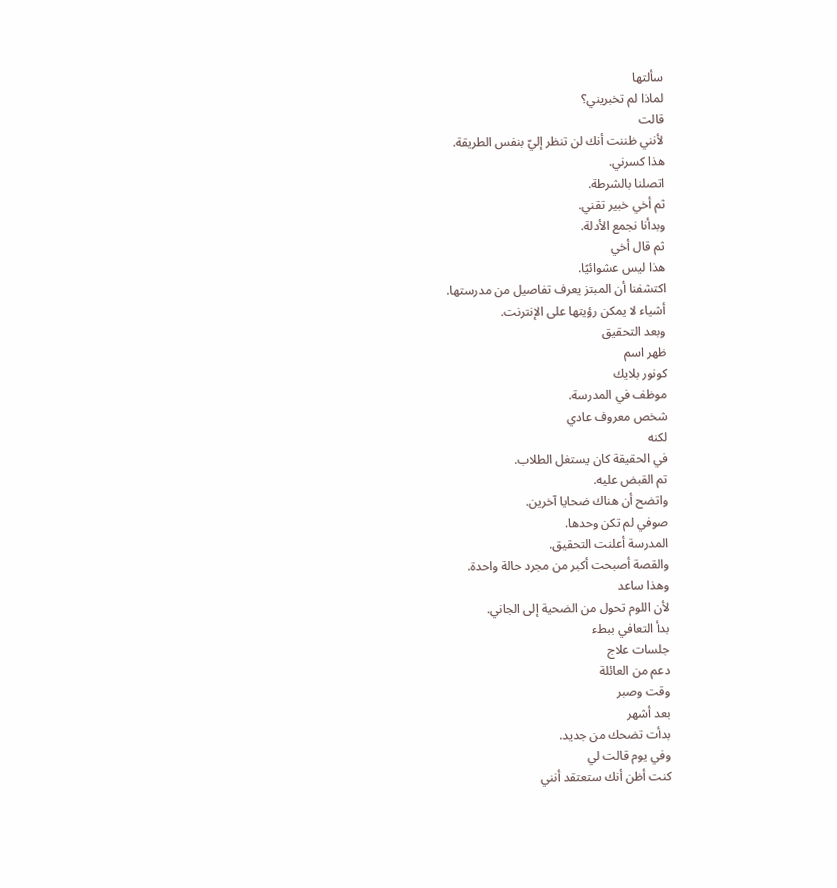سألتها
لماذا لم تخبريني؟
قالت
لأنني ظننت أنك لن تنظر إليّ بنفس الطريقة.
هذا كسرني.
اتصلنا بالشرطة.
ثم أخي خبير تقني.
وبدأنا نجمع الأدلة.
ثم قال أخي
هذا ليس عشوائيًا.
اكتشفنا أن المبتز يعرف تفاصيل من مدرستها.
أشياء لا يمكن رؤيتها على الإنترنت.
وبعد التحقيق
ظهر اسم
كونور بلايك
موظف في المدرسة.
شخص معروف عادي
لكنه
في الحقيقة كان يستغل الطلاب.
تم القبض عليه.
واتضح أن هناك ضحايا آخرين.
صوفي لم تكن وحدها.
المدرسة أعلنت التحقيق.
والقصة أصبحت أكبر من مجرد حالة واحدة.
وهذا ساعد
لأن اللوم تحول من الضحية إلى الجاني.
بدأ التعافي ببطء
جلسات علاج
دعم من العائلة
وقت وصبر
بعد أشهر
بدأت تضحك من جديد.
وفي يوم قالت لي
كنت أظن أنك ستعتقد أنني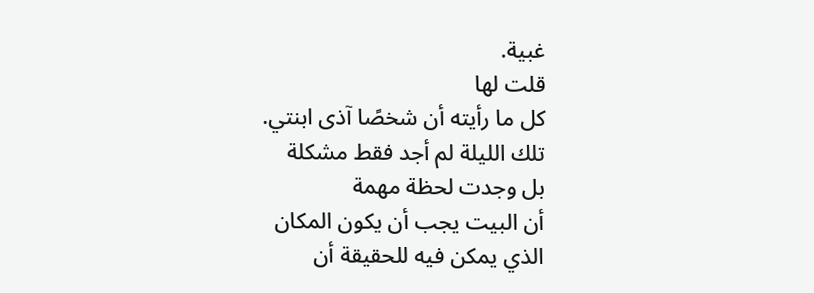غبية.
قلت لها
كل ما رأيته أن شخصًا آذى ابنتي.
تلك الليلة لم أجد فقط مشكلة
بل وجدت لحظة مهمة
أن البيت يجب أن يكون المكان
الذي يمكن فيه للحقيقة أن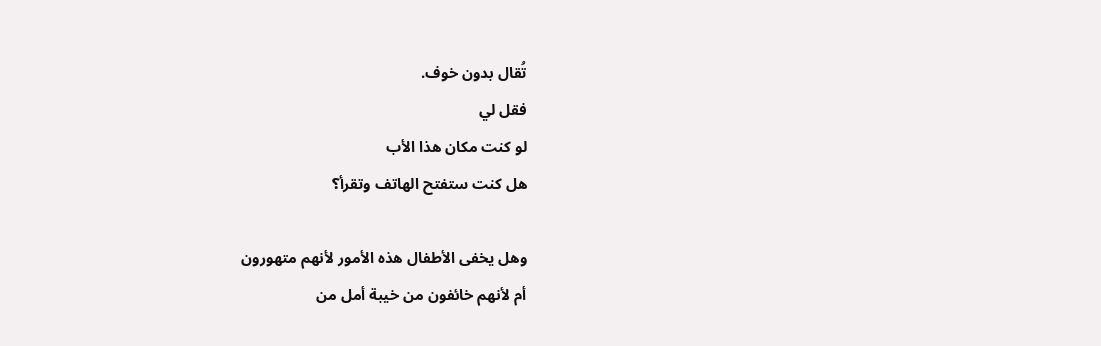تُقال بدون خوف.
فقل لي
لو كنت مكان هذا الأب
هل كنت ستفتح الهاتف وتقرأ؟

وهل يخفى الأطفال هذه الأمور لأنهم متهورون
أم لأنهم خائفون من خيبة أمل من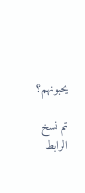يحبونهم؟

تم نسخ الرابط